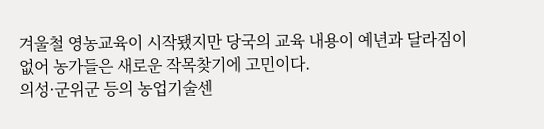겨울철 영농교육이 시작됐지만 당국의 교육 내용이 예년과 달라짐이 없어 농가들은 새로운 작목찾기에 고민이다.
의성·군위군 등의 농업기술센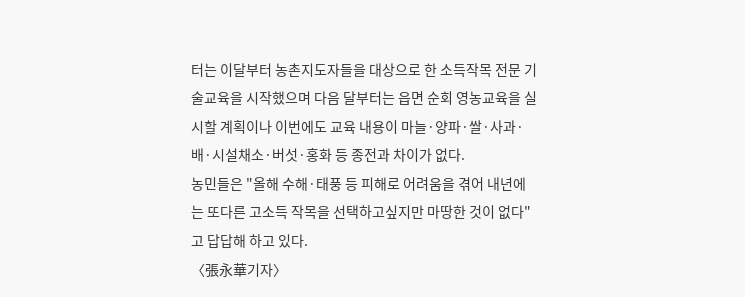터는 이달부터 농촌지도자들을 대상으로 한 소득작목 전문 기술교육을 시작했으며 다음 달부터는 읍면 순회 영농교육을 실시할 계획이나 이번에도 교육 내용이 마늘·양파·쌀·사과·배·시설채소·버섯·홍화 등 종전과 차이가 없다.
농민들은 "올해 수해·태풍 등 피해로 어려움을 겪어 내년에는 또다른 고소득 작목을 선택하고싶지만 마땅한 것이 없다"고 답답해 하고 있다.
〈張永華기자〉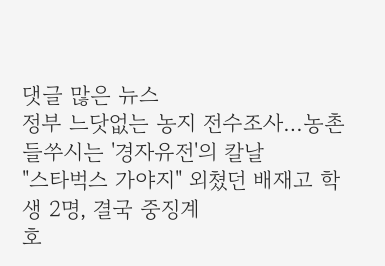댓글 많은 뉴스
정부 느닷없는 농지 전수조사…농촌 들쑤시는 '경자유전'의 칼날
"스타벅스 가야지" 외쳤던 배재고 학생 2명, 결국 중징계
호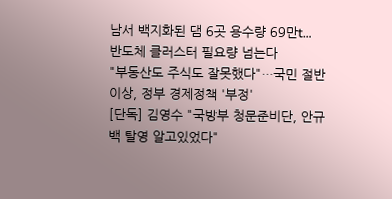남서 백지화된 댐 6곳 용수량 69만t… 반도체 클러스터 필요량 넘는다
"부동산도 주식도 잘못했다"…국민 절반 이상, 정부 경제정책 '부정'
[단독] 김영수 "국방부 청문준비단, 안규백 탈영 알고있었다"